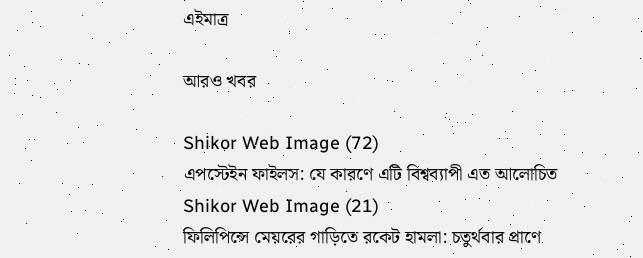এইমাত্র

আরও খবর

Shikor Web Image (72)
এপস্টেইন ফাইলস: যে কারণে এটি বিশ্বব্যাপী এত আলোচিত
Shikor Web Image (21)
ফিলিপিন্সে মেয়রের গাড়িতে রকেট হামলা: চতুর্থবার প্রাণে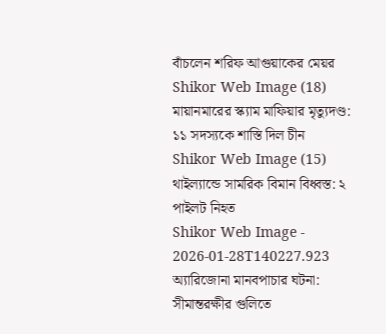বাঁচলেন শরিফ আগুয়াকের মেয়র
Shikor Web Image (18)
মায়ানমারের স্ক্যাম মাফিয়ার মৃত্যুদণ্ড: ১১ সদস্যকে শাস্তি দিল চীন
Shikor Web Image (15)
থাইল্যান্ডে সামরিক বিমান বিধ্বস্ত: ২ পাইলট নিহত
Shikor Web Image - 2026-01-28T140227.923
অ্যারিজোনা মানবপাচার ঘটনা: সীমান্তরক্ষীর গুলিতে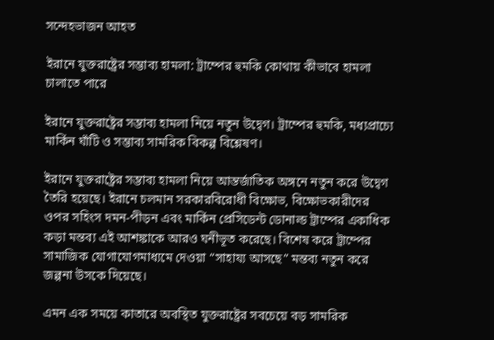সন্দেহভাজন আহত

ইরানে যুক্তরাষ্ট্রের সম্ভাব্য হামলা: ট্রাম্পের হুমকি কোথায় কীভাবে হামলা চালাতে পারে

ইরানে যুক্তরাষ্ট্রের সম্ভাব্য হামলা নিয়ে নতুন উদ্বেগ। ট্রাম্পের হুমকি, মধ্যপ্রাচ্যে মার্কিন ঘাঁটি ও সম্ভাব্য সামরিক বিকল্প বিশ্লেষণ।

ইরানে যুক্তরাষ্ট্রের সম্ভাব্য হামলা নিয়ে আন্তর্জাতিক অঙ্গনে নতুন করে উদ্বেগ তৈরি হয়েছে। ইরানে চলমান সরকারবিরোধী বিক্ষোভ, বিক্ষোভকারীদের ওপর সহিংস দমন-পীড়ন এবং মার্কিন প্রেসিডেন্ট ডোনাল্ড ট্রাম্পের একাধিক কড়া মন্তব্য এই আশঙ্কাকে আরও ঘনীভূত করেছে। বিশেষ করে ট্রাম্পের সামাজিক যোগাযোগমাধ্যমে দেওয়া “সাহায্য আসছে” মন্তব্য নতুন করে জল্পনা উসকে দিয়েছে।

এমন এক সময়ে কাতারে অবস্থিত যুক্তরাষ্ট্রের সবচেয়ে বড় সামরিক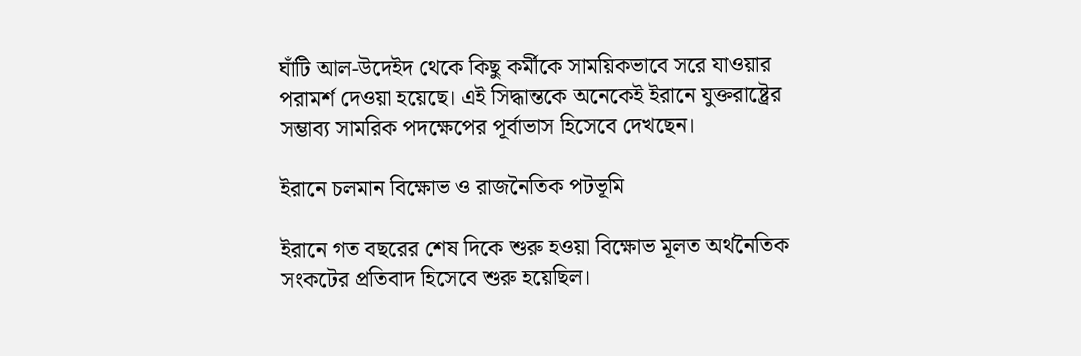ঘাঁটি আল-উদেইদ থেকে কিছু কর্মীকে সাময়িকভাবে সরে যাওয়ার পরামর্শ দেওয়া হয়েছে। এই সিদ্ধান্তকে অনেকেই ইরানে যুক্তরাষ্ট্রের সম্ভাব্য সামরিক পদক্ষেপের পূর্বাভাস হিসেবে দেখছেন।

ইরানে চলমান বিক্ষোভ ও রাজনৈতিক পটভূমি

ইরানে গত বছরের শেষ দিকে শুরু হওয়া বিক্ষোভ মূলত অর্থনৈতিক সংকটের প্রতিবাদ হিসেবে শুরু হয়েছিল।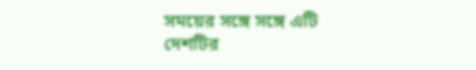সময়ের সঙ্গে সঙ্গে এটি দেশটির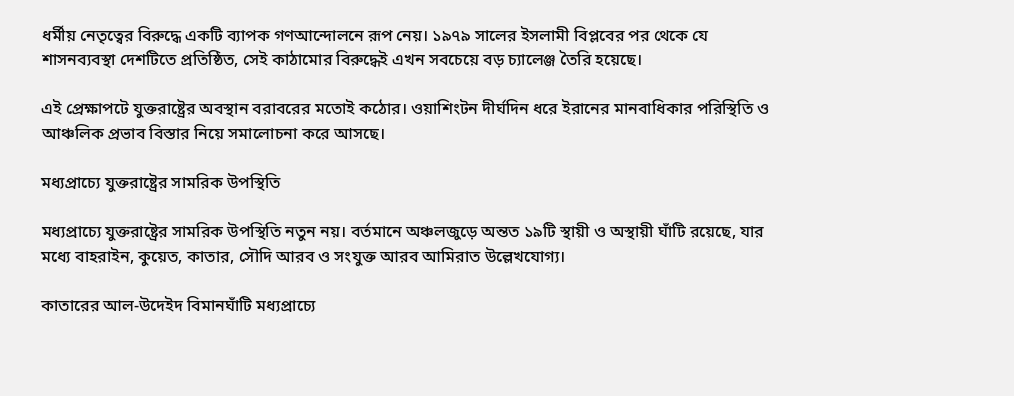ধর্মীয় নেতৃত্বের বিরুদ্ধে একটি ব্যাপক গণআন্দোলনে রূপ নেয়। ১৯৭৯ সালের ইসলামী বিপ্লবের পর থেকে যে শাসনব্যবস্থা দেশটিতে প্রতিষ্ঠিত, সেই কাঠামোর বিরুদ্ধেই এখন সবচেয়ে বড় চ্যালেঞ্জ তৈরি হয়েছে।

এই প্রেক্ষাপটে যুক্তরাষ্ট্রের অবস্থান বরাবরের মতোই কঠোর। ওয়াশিংটন দীর্ঘদিন ধরে ইরানের মানবাধিকার পরিস্থিতি ও আঞ্চলিক প্রভাব বিস্তার নিয়ে সমালোচনা করে আসছে।

মধ্যপ্রাচ্যে যুক্তরাষ্ট্রের সামরিক উপস্থিতি

মধ্যপ্রাচ্যে যুক্তরাষ্ট্রের সামরিক উপস্থিতি নতুন নয়। বর্তমানে অঞ্চলজুড়ে অন্তত ১৯টি স্থায়ী ও অস্থায়ী ঘাঁটি রয়েছে, যার মধ্যে বাহরাইন, কুয়েত, কাতার, সৌদি আরব ও সংযুক্ত আরব আমিরাত উল্লেখযোগ্য।

কাতারের আল-উদেইদ বিমানঘাঁটি মধ্যপ্রাচ্যে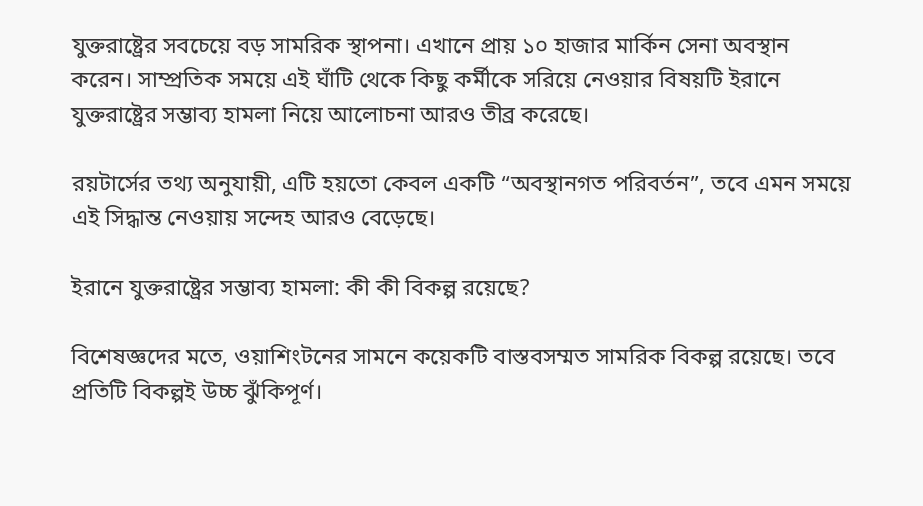যুক্তরাষ্ট্রের সবচেয়ে বড় সামরিক স্থাপনা। এখানে প্রায় ১০ হাজার মার্কিন সেনা অবস্থান করেন। সাম্প্রতিক সময়ে এই ঘাঁটি থেকে কিছু কর্মীকে সরিয়ে নেওয়ার বিষয়টি ইরানে যুক্তরাষ্ট্রের সম্ভাব্য হামলা নিয়ে আলোচনা আরও তীব্র করেছে।

রয়টার্সের তথ্য অনুযায়ী, এটি হয়তো কেবল একটি “অবস্থানগত পরিবর্তন”, তবে এমন সময়ে এই সিদ্ধান্ত নেওয়ায় সন্দেহ আরও বেড়েছে।

ইরানে যুক্তরাষ্ট্রের সম্ভাব্য হামলা: কী কী বিকল্প রয়েছে?

বিশেষজ্ঞদের মতে, ওয়াশিংটনের সামনে কয়েকটি বাস্তবসম্মত সামরিক বিকল্প রয়েছে। তবে প্রতিটি বিকল্পই উচ্চ ঝুঁকিপূর্ণ।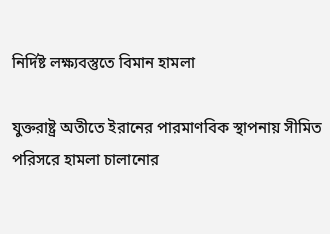নির্দিষ্ট লক্ষ্যবস্তুতে বিমান হামলা

যুক্তরাষ্ট্র অতীতে ইরানের পারমাণবিক স্থাপনায় সীমিত পরিসরে হামলা চালানোর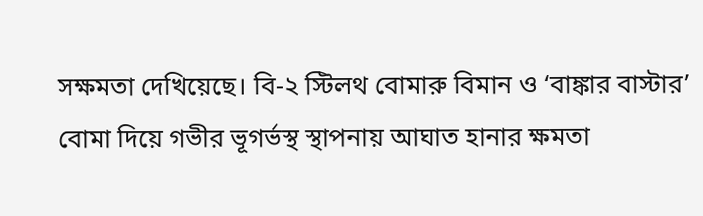সক্ষমতা দেখিয়েছে। বি-২ স্টিলথ বোমারু বিমান ও ‘বাঙ্কার বাস্টার’ বোমা দিয়ে গভীর ভূগর্ভস্থ স্থাপনায় আঘাত হানার ক্ষমতা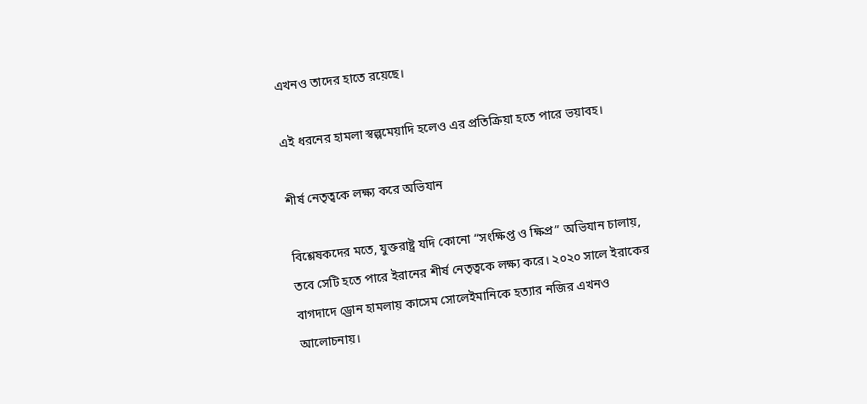এখনও তাদের হাতে রয়েছে।

এই ধরনের হামলা স্বল্পমেয়াদি হলেও এর প্রতিক্রিয়া হতে পারে ভয়াবহ।

শীর্ষ নেতৃত্বকে লক্ষ্য করে অভিযান

বিশ্লেষকদের মতে, যুক্তরাষ্ট্র যদি কোনো “সংক্ষিপ্ত ও ক্ষিপ্র” অভিযান চালায়, তবে সেটি হতে পারে ইরানের শীর্ষ নেতৃত্বকে লক্ষ্য করে। ২০২০ সালে ইরাকের বাগদাদে ড্রোন হামলায় কাসেম সোলেইমানিকে হত্যার নজির এখনও আলোচনায়।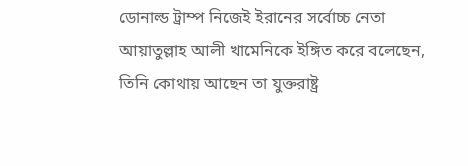ডোনাল্ড ট্রাম্প নিজেই ইরানের সর্বোচ্চ নেতা আয়াতুল্লাহ আলী খামেনিকে ইঙ্গিত করে বলেছেন, তিনি কোথায় আছেন তা যুক্তরাষ্ট্র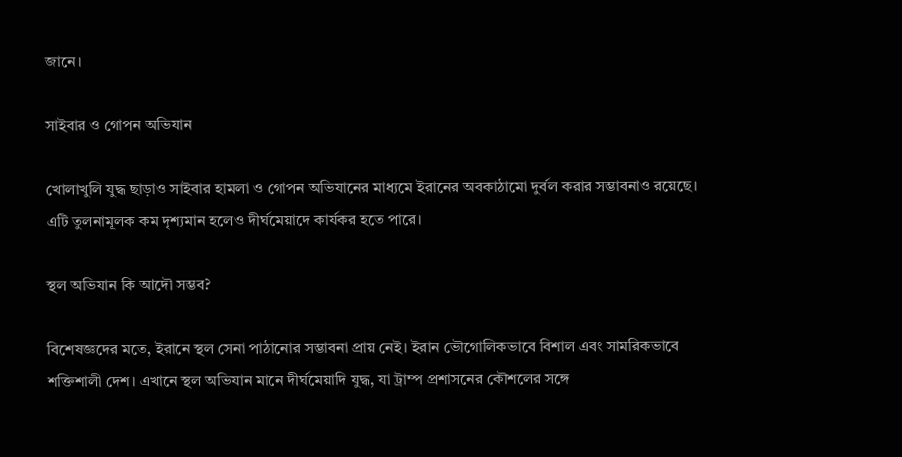জানে।

সাইবার ও গোপন অভিযান

খোলাখুলি যুদ্ধ ছাড়াও সাইবার হামলা ও গোপন অভিযানের মাধ্যমে ইরানের অবকাঠামো দুর্বল করার সম্ভাবনাও রয়েছে। এটি তুলনামূলক কম দৃশ্যমান হলেও দীর্ঘমেয়াদে কার্যকর হতে পারে।

স্থল অভিযান কি আদৌ সম্ভব?

বিশেষজ্ঞদের মতে, ইরানে স্থল সেনা পাঠানোর সম্ভাবনা প্রায় নেই। ইরান ভৌগোলিকভাবে বিশাল এবং সামরিকভাবে শক্তিশালী দেশ। এখানে স্থল অভিযান মানে দীর্ঘমেয়াদি যুদ্ধ, যা ট্রাম্প প্রশাসনের কৌশলের সঙ্গে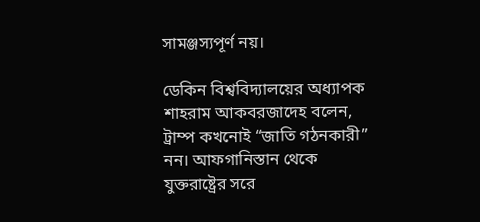সামঞ্জস্যপূর্ণ নয়।

ডেকিন বিশ্ববিদ্যালয়ের অধ্যাপক শাহরাম আকবরজাদেহ বলেন, ট্রাম্প কখনোই “জাতি গঠনকারী” নন। আফগানিস্তান থেকে যুক্তরাষ্ট্রের সরে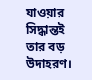যাওয়ার সিদ্ধান্তই তার বড় উদাহরণ।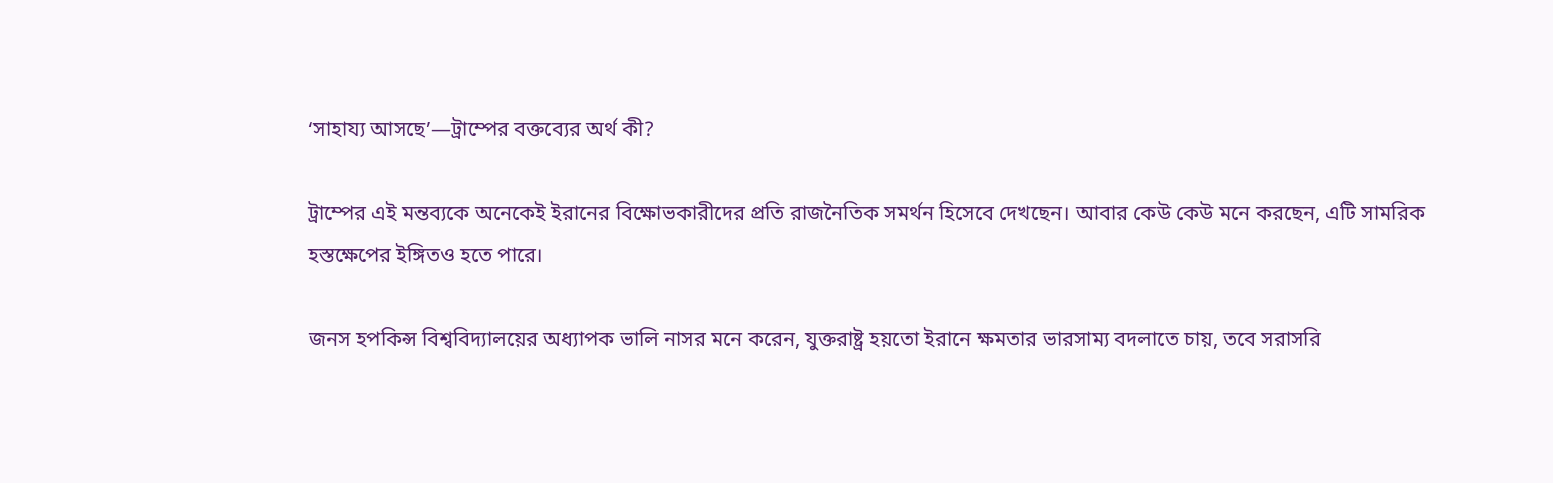‘সাহায্য আসছে’—ট্রাম্পের বক্তব্যের অর্থ কী?

ট্রাম্পের এই মন্তব্যকে অনেকেই ইরানের বিক্ষোভকারীদের প্রতি রাজনৈতিক সমর্থন হিসেবে দেখছেন। আবার কেউ কেউ মনে করছেন, এটি সামরিক হস্তক্ষেপের ইঙ্গিতও হতে পারে।

জনস হপকিন্স বিশ্ববিদ্যালয়ের অধ্যাপক ভালি নাসর মনে করেন, যুক্তরাষ্ট্র হয়তো ইরানে ক্ষমতার ভারসাম্য বদলাতে চায়, তবে সরাসরি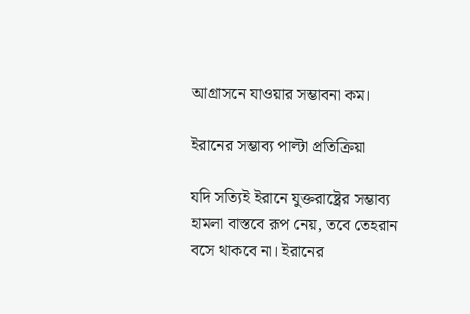আগ্রাসনে যাওয়ার সম্ভাবনা কম।

ইরানের সম্ভাব্য পাল্টা প্রতিক্রিয়া

যদি সত্যিই ইরানে যুক্তরাষ্ট্রের সম্ভাব্য হামলা বাস্তবে রূপ নেয়, তবে তেহরান বসে থাকবে না। ইরানের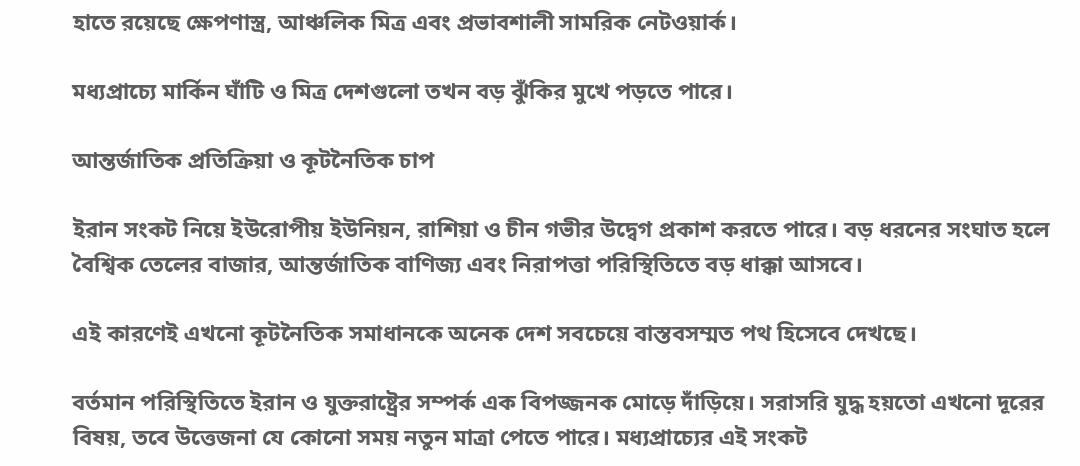হাতে রয়েছে ক্ষেপণাস্ত্র, আঞ্চলিক মিত্র এবং প্রভাবশালী সামরিক নেটওয়ার্ক।

মধ্যপ্রাচ্যে মার্কিন ঘাঁটি ও মিত্র দেশগুলো তখন বড় ঝুঁকির মুখে পড়তে পারে।

আন্তর্জাতিক প্রতিক্রিয়া ও কূটনৈতিক চাপ

ইরান সংকট নিয়ে ইউরোপীয় ইউনিয়ন, রাশিয়া ও চীন গভীর উদ্বেগ প্রকাশ করতে পারে। বড় ধরনের সংঘাত হলে বৈশ্বিক তেলের বাজার, আন্তর্জাতিক বাণিজ্য এবং নিরাপত্তা পরিস্থিতিতে বড় ধাক্কা আসবে।

এই কারণেই এখনো কূটনৈতিক সমাধানকে অনেক দেশ সবচেয়ে বাস্তবসম্মত পথ হিসেবে দেখছে।

বর্তমান পরিস্থিতিতে ইরান ও যুক্তরাষ্ট্রের সম্পর্ক এক বিপজ্জনক মোড়ে দাঁড়িয়ে। সরাসরি যুদ্ধ হয়তো এখনো দূরের বিষয়, তবে উত্তেজনা যে কোনো সময় নতুন মাত্রা পেতে পারে। মধ্যপ্রাচ্যের এই সংকট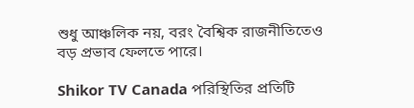শুধু আঞ্চলিক নয়, বরং বৈশ্বিক রাজনীতিতেও বড় প্রভাব ফেলতে পারে।

Shikor TV Canada পরিস্থিতির প্রতিটি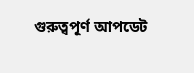গুরুত্বপূর্ণ আপডেট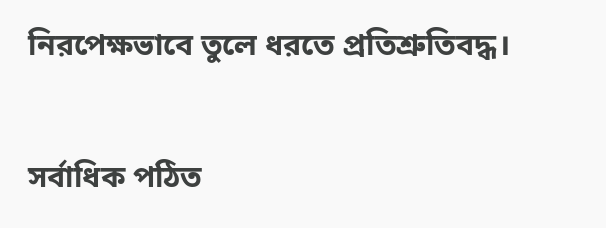নিরপেক্ষভাবে তুলে ধরতে প্রতিশ্রুতিবদ্ধ।

সর্বাধিক পঠিত